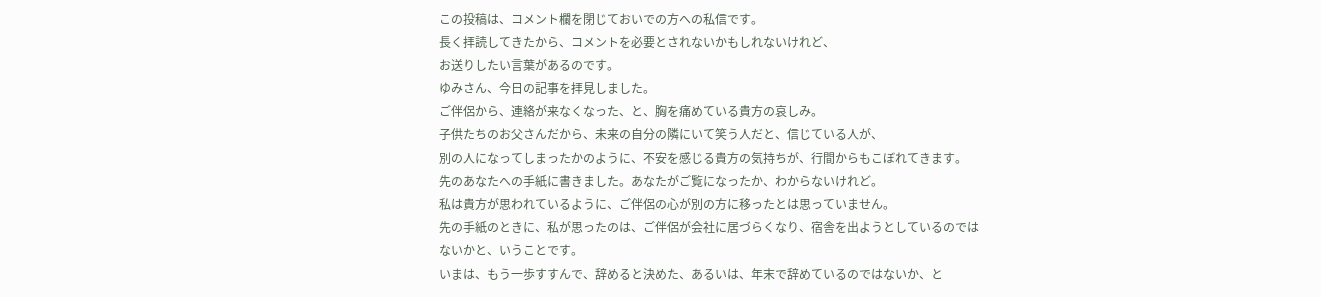この投稿は、コメント欄を閉じておいでの方への私信です。
長く拝読してきたから、コメントを必要とされないかもしれないけれど、
お送りしたい言葉があるのです。
ゆみさん、今日の記事を拝見しました。
ご伴侶から、連絡が来なくなった、と、胸を痛めている貴方の哀しみ。
子供たちのお父さんだから、未来の自分の隣にいて笑う人だと、信じている人が、
別の人になってしまったかのように、不安を感じる貴方の気持ちが、行間からもこぼれてきます。
先のあなたへの手紙に書きました。あなたがご覧になったか、わからないけれど。
私は貴方が思われているように、ご伴侶の心が別の方に移ったとは思っていません。
先の手紙のときに、私が思ったのは、ご伴侶が会社に居づらくなり、宿舎を出ようとしているのでは
ないかと、いうことです。
いまは、もう一歩すすんで、辞めると決めた、あるいは、年末で辞めているのではないか、と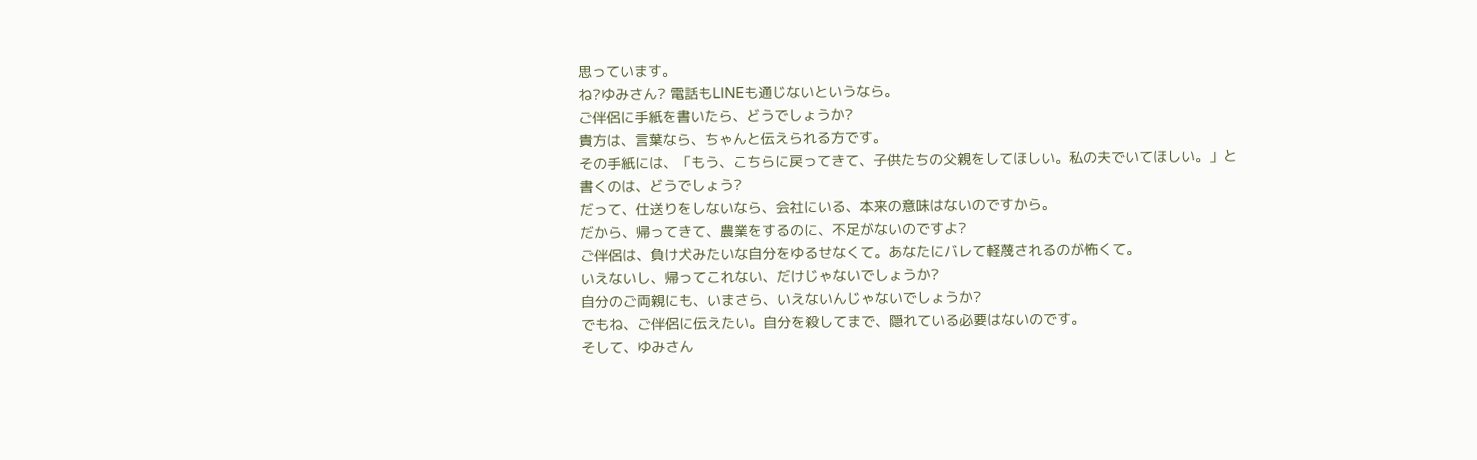思っています。
ね?ゆみさん? 電話もLINEも通じないというなら。
ご伴侶に手紙を書いたら、どうでしょうか?
貴方は、言葉なら、ちゃんと伝えられる方です。
その手紙には、「もう、こちらに戻ってきて、子供たちの父親をしてほしい。私の夫でいてほしい。」と
書くのは、どうでしょう?
だって、仕送りをしないなら、会社にいる、本来の意味はないのですから。
だから、帰ってきて、農業をするのに、不足がないのですよ?
ご伴侶は、負け犬みたいな自分をゆるせなくて。あなたにバレて軽蔑されるのが怖くて。
いえないし、帰ってこれない、だけじゃないでしょうか?
自分のご両親にも、いまさら、いえないんじゃないでしょうか?
でもね、ご伴侶に伝えたい。自分を殺してまで、隠れている必要はないのです。
そして、ゆみさん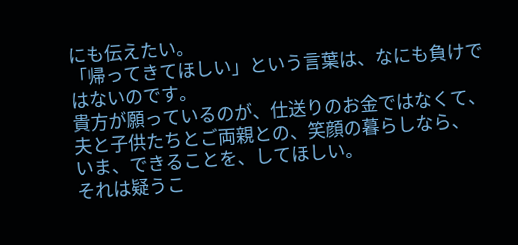にも伝えたい。
「帰ってきてほしい」という言葉は、なにも負けではないのです。
貴方が願っているのが、仕送りのお金ではなくて、夫と子供たちとご両親との、笑顔の暮らしなら、
いま、できることを、してほしい。
それは疑うこ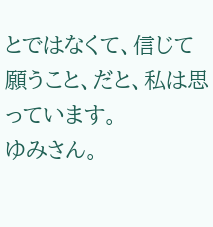とではなくて、信じて願うこと、だと、私は思っています。
ゆみさん。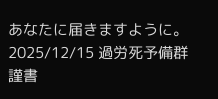あなたに届きますように。
2025/12/15 過労死予備群 謹書